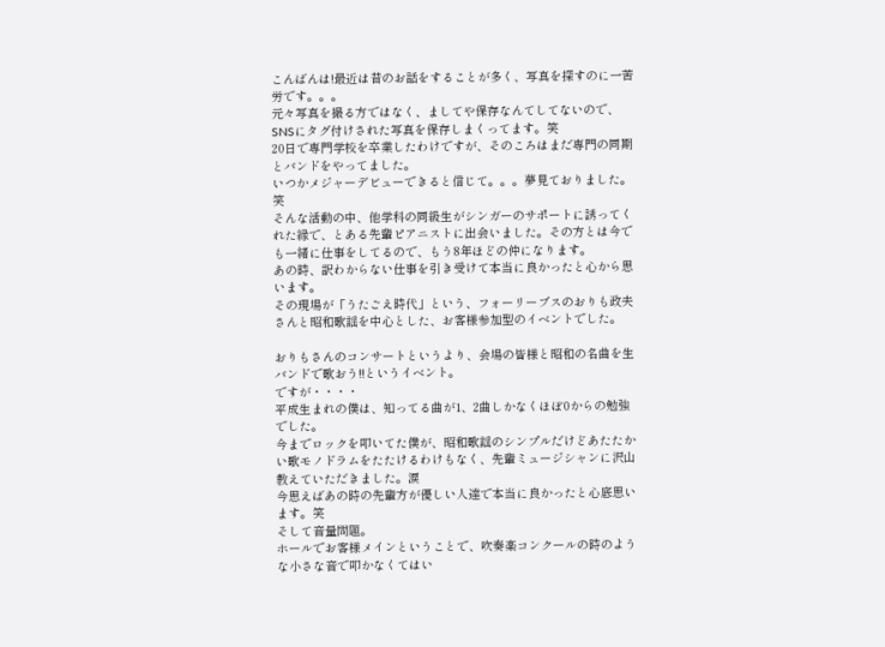こんばんは!最近は昔のお話をすることが多く、写真を探すのに一苦労です。。。
元々写真を撮る方ではなく、ましてや保存なんてしてないので、SNSにタグ付けされた写真を保存しまくってます。笑
20日で専門学校を卒業したわけですが、そのころはまだ専門の同期とバンドをやってました。
いつかメジャーデビューできると信じて。。。夢見ておりました。笑
そんな活動の中、他学科の同級生がシンガーのサポートに誘ってくれた縁で、とある先輩ピアニストに出会いました。その方とは今でも一緒に仕事をしてるので、もう8年ほどの仲になります。
あの時、訳わからない仕事を引き受けて本当に良かったと心から思います。
その現場が「うたごえ時代」という、フォーリーブスのおりも政夫さんと昭和歌謡を中心とした、お客様参加型のイベントでした。

おりもさんのコンサートというより、会場の皆様と昭和の名曲を生バンドで歌おう!!というイベント。
ですが・・・・
平成生まれの僕は、知ってる曲が1、2曲しかなくほぼ0からの勉強でした。
今までロックを叩いてた僕が、昭和歌謡のシンプルだけどあたたかい歌モノドラムをたたけるわけもなく、先輩ミュージシャンに沢山教えていただきました。涙
今思えばあの時の先輩方が優しい人達で本当に良かったと心底思います。笑
そして音量問題。
ホールでお客様メインということで、吹奏楽コンクールの時のような小さな音で叩かなくてはい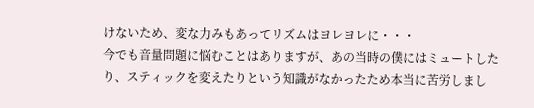けないため、変な力みもあってリズムはヨレヨレに・・・
今でも音量問題に悩むことはありますが、あの当時の僕にはミュートしたり、スティックを変えたりという知識がなかったため本当に苦労しまし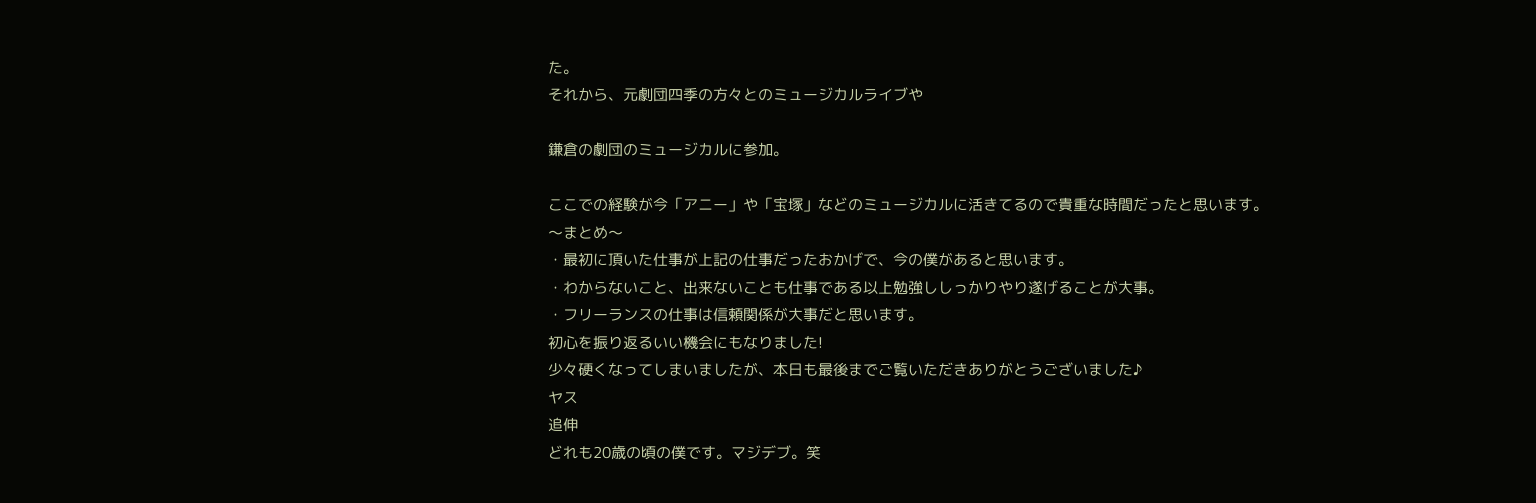た。
それから、元劇団四季の方々とのミュージカルライブや

鎌倉の劇団のミュージカルに参加。

ここでの経験が今「アニー」や「宝塚」などのミュージカルに活きてるので貴重な時間だったと思います。
〜まとめ〜
・最初に頂いた仕事が上記の仕事だったおかげで、今の僕があると思います。
・わからないこと、出来ないことも仕事である以上勉強ししっかりやり遂げることが大事。
・フリーランスの仕事は信頼関係が大事だと思います。
初心を振り返るいい機会にもなりました!
少々硬くなってしまいましたが、本日も最後までご覧いただきありがとうございました♪
ヤス
追伸
どれも20歳の頃の僕です。マジデブ。笑